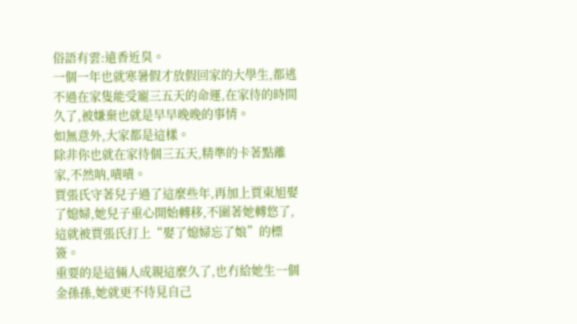俗語有雲:遠香近臭。
一個一年也就寒暑假才放假回家的大學生,都逃不過在家隻能受寵三五天的命運,在家待的時間久了,被嫌棄也就是早早晚晚的事情。
如無意外,大家都是這樣。
除非你也就在家待個三五天,精準的卡著點離家,不然呐,嘖嘖。
賈張氏守著兒子過了這麼些年,再加上賈東旭娶了媳婦,她兒子重心開始轉移,不圍著她轉悠了,這就被賈張氏打上“娶了媳婦忘了娘”的標簽。
重要的是這倆人成親這麼久了,也冇給她生一個金孫孫,她就更不待見自己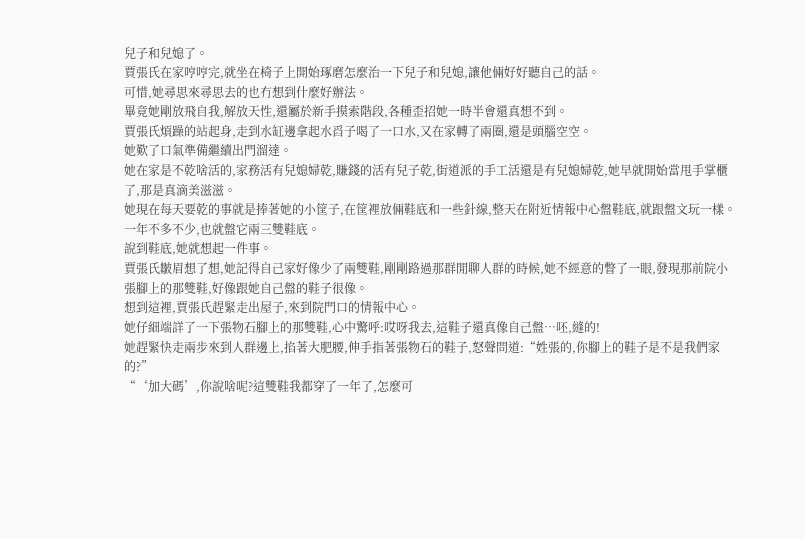兒子和兒媳了。
賈張氏在家哼哼完,就坐在椅子上開始琢磨怎麼治一下兒子和兒媳,讓他倆好好聽自己的話。
可惜,她尋思來尋思去的也冇想到什麼好辦法。
畢竟她剛放飛自我,解放天性,還屬於新手摸索階段,各種歪招她一時半會還真想不到。
賈張氏煩躁的站起身,走到水缸邊拿起水舀子喝了一口水,又在家轉了兩圈,還是頭腦空空。
她歎了口氣準備繼續出門溜達。
她在家是不乾啥活的,家務活有兒媳婦乾,賺錢的活有兒子乾,街道派的手工活還是有兒媳婦乾,她早就開始當甩手掌櫃了,那是真滴美滋滋。
她現在每天要乾的事就是捧著她的小筐子,在筐裡放倆鞋底和一些針線,整天在附近情報中心盤鞋底,就跟盤文玩一樣。
一年不多不少,也就盤它兩三雙鞋底。
說到鞋底,她就想起一件事。
賈張氏皺眉想了想,她記得自己家好像少了兩雙鞋,剛剛路過那群閒聊人群的時候,她不經意的瞥了一眼,發現那前院小張腳上的那雙鞋,好像跟她自己盤的鞋子很像。
想到這裡,賈張氏趕緊走出屋子,來到院門口的情報中心。
她仔細端詳了一下張物石腳上的那雙鞋,心中驚呼:哎呀我去,這鞋子還真像自己盤…呸,縫的!
她趕緊快走兩步來到人群邊上,掐著大肥腰,伸手指著張物石的鞋子,怒聲問道:“姓張的,你腳上的鞋子是不是我們家的?”
“‘加大碼’,你說啥呢?這雙鞋我都穿了一年了,怎麼可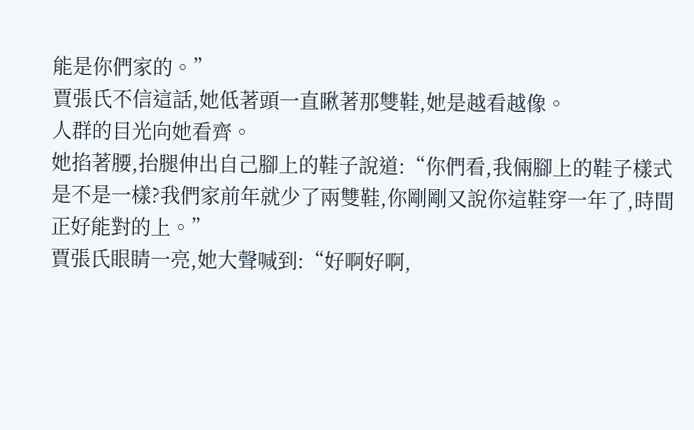能是你們家的。”
賈張氏不信這話,她低著頭一直瞅著那雙鞋,她是越看越像。
人群的目光向她看齊。
她掐著腰,抬腿伸出自己腳上的鞋子說道:“你們看,我倆腳上的鞋子樣式是不是一樣?我們家前年就少了兩雙鞋,你剛剛又說你這鞋穿一年了,時間正好能對的上。”
賈張氏眼睛一亮,她大聲喊到:“好啊好啊,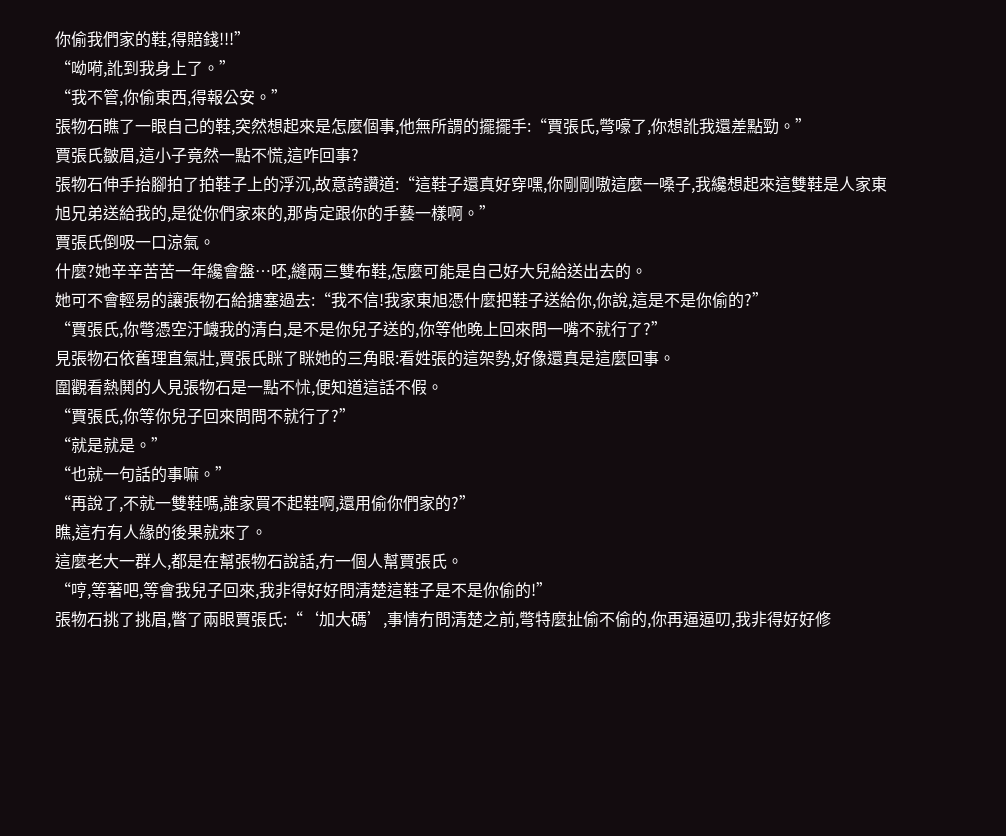你偷我們家的鞋,得賠錢!!!”
“呦嗬,訛到我身上了。”
“我不管,你偷東西,得報公安。”
張物石瞧了一眼自己的鞋,突然想起來是怎麼個事,他無所謂的擺擺手:“賈張氏,彆嚎了,你想訛我還差點勁。”
賈張氏皺眉,這小子竟然一點不慌,這咋回事?
張物石伸手抬腳拍了拍鞋子上的浮沉,故意誇讚道:“這鞋子還真好穿嘿,你剛剛嗷這麼一嗓子,我纔想起來這雙鞋是人家東旭兄弟送給我的,是從你們家來的,那肯定跟你的手藝一樣啊。”
賈張氏倒吸一口涼氣。
什麼?她辛辛苦苦一年纔會盤…呸,縫兩三雙布鞋,怎麼可能是自己好大兒給送出去的。
她可不會輕易的讓張物石給搪塞過去:“我不信!我家東旭憑什麼把鞋子送給你,你說,這是不是你偷的?”
“賈張氏,你彆憑空汙衊我的清白,是不是你兒子送的,你等他晚上回來問一嘴不就行了?”
見張物石依舊理直氣壯,賈張氏眯了眯她的三角眼:看姓張的這架勢,好像還真是這麼回事。
圍觀看熱鬨的人見張物石是一點不怵,便知道這話不假。
“賈張氏,你等你兒子回來問問不就行了?”
“就是就是。”
“也就一句話的事嘛。”
“再說了,不就一雙鞋嗎,誰家買不起鞋啊,還用偷你們家的?”
瞧,這冇有人緣的後果就來了。
這麼老大一群人,都是在幫張物石說話,冇一個人幫賈張氏。
“哼,等著吧,等會我兒子回來,我非得好好問清楚這鞋子是不是你偷的!”
張物石挑了挑眉,瞥了兩眼賈張氏:“‘加大碼’,事情冇問清楚之前,彆特麼扯偷不偷的,你再逼逼叨,我非得好好修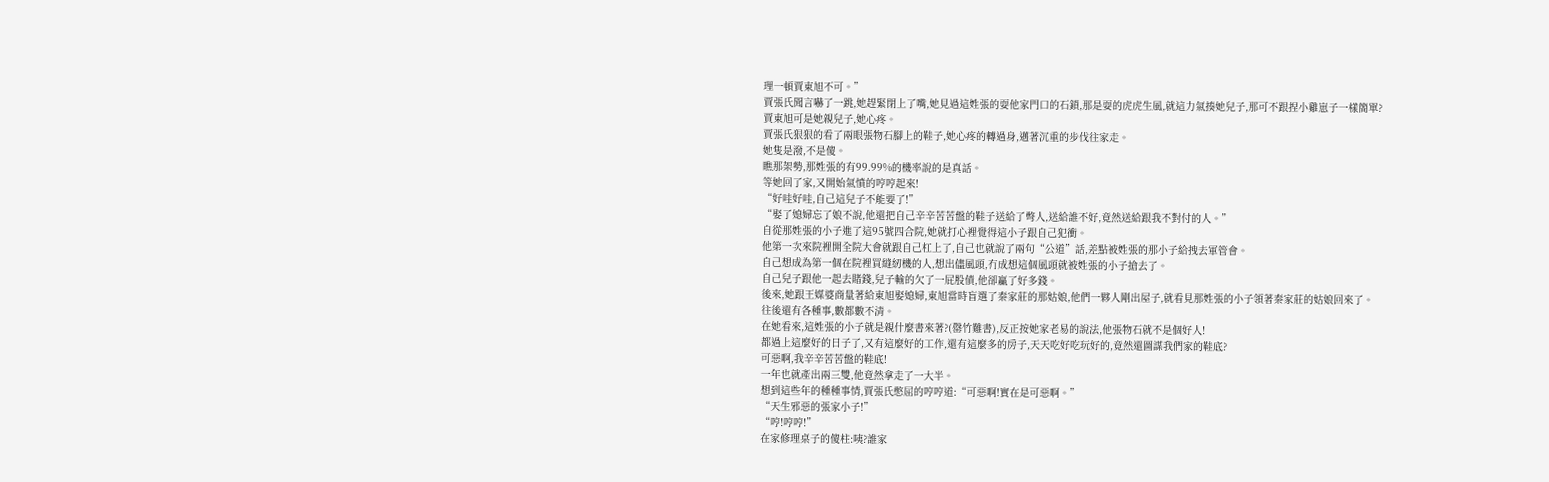理一頓賈東旭不可。”
賈張氏聞言嚇了一跳,她趕緊閉上了嘴,她見過這姓張的耍他家門口的石鎖,那是耍的虎虎生風,就這力氣揍她兒子,那可不跟捏小雞崽子一樣簡單?
賈東旭可是她親兒子,她心疼。
賈張氏狠狠的看了兩眼張物石腳上的鞋子,她心疼的轉過身,邁著沉重的步伐往家走。
她隻是潑,不是傻。
瞧那架勢,那姓張的有99.99%的機率說的是真話。
等她回了家,又開始氣憤的哼哼起來!
“好哇好哇,自己這兒子不能要了!”
“娶了媳婦忘了娘不說,他還把自己辛辛苦苦盤的鞋子送給了彆人,送給誰不好,竟然送給跟我不對付的人。”
自從那姓張的小子進了這95號四合院,她就打心裡覺得這小子跟自己犯衝。
他第一次來院裡開全院大會就跟自己杠上了,自己也就說了兩句“公道”話,差點被姓張的那小子給拽去軍管會。
自己想成為第一個在院裡買縫紉機的人,想出儘風頭,冇成想這個風頭就被姓張的小子搶去了。
自己兒子跟他一起去賭錢,兒子輸的欠了一屁股債,他卻贏了好多錢。
後來,她跟王媒婆商量著給東旭娶媳婦,東旭當時盲選了秦家莊的那姑娘,他們一夥人剛出屋子,就看見那姓張的小子領著秦家莊的姑娘回來了。
往後還有各種事,數都數不清。
在她看來,這姓張的小子就是親什麼書來著?(罄竹難書),反正按她家老易的說法,他張物石就不是個好人!
都過上這麼好的日子了,又有這麼好的工作,還有這麼多的房子,天天吃好吃玩好的,竟然還圖謀我們家的鞋底?
可惡啊,我辛辛苦苦盤的鞋底!
一年也就產出兩三雙,他竟然拿走了一大半。
想到這些年的種種事情,賈張氏憋屈的哼哼道:“可惡啊!實在是可惡啊。”
“天生邪惡的張家小子!”
“哼!哼哼!”
在家修理桌子的傻柱:咦?誰家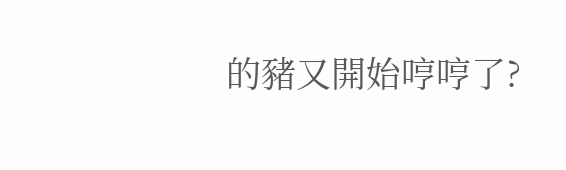的豬又開始哼哼了?